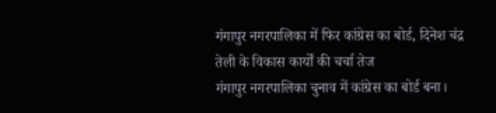गंगापुर नगरपालिका में फिर कांग्रेस का बोर्ड, दिनेश चंद्र तेली के विकास कार्यों की चर्चा तेज
गंगापुर नगरपालिका चुनाव में कांग्रेस का बोर्ड बना।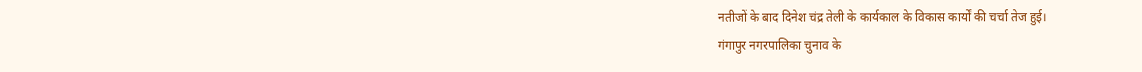नतीजों के बाद दिनेश चंद्र तेली के कार्यकाल के विकास कार्यों की चर्चा तेज हुई।
गंगापुर नगरपालिका चुनाव के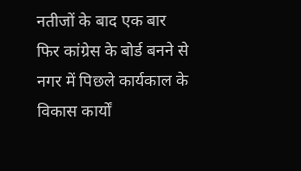नतीजों के बाद एक बार फिर कांग्रेस के बोर्ड बनने से नगर में पिछले कार्यकाल के विकास कार्यों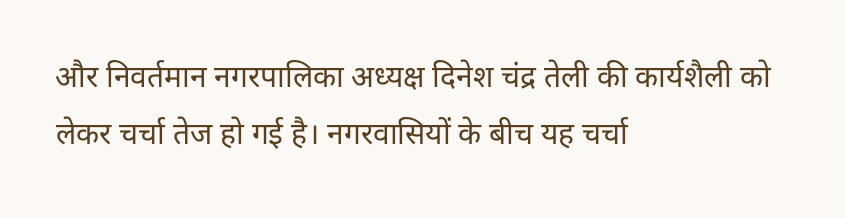और निवर्तमान नगरपालिका अध्यक्ष दिनेश चंद्र तेली की कार्यशैली को लेकर चर्चा तेज हो गई है। नगरवासियों के बीच यह चर्चा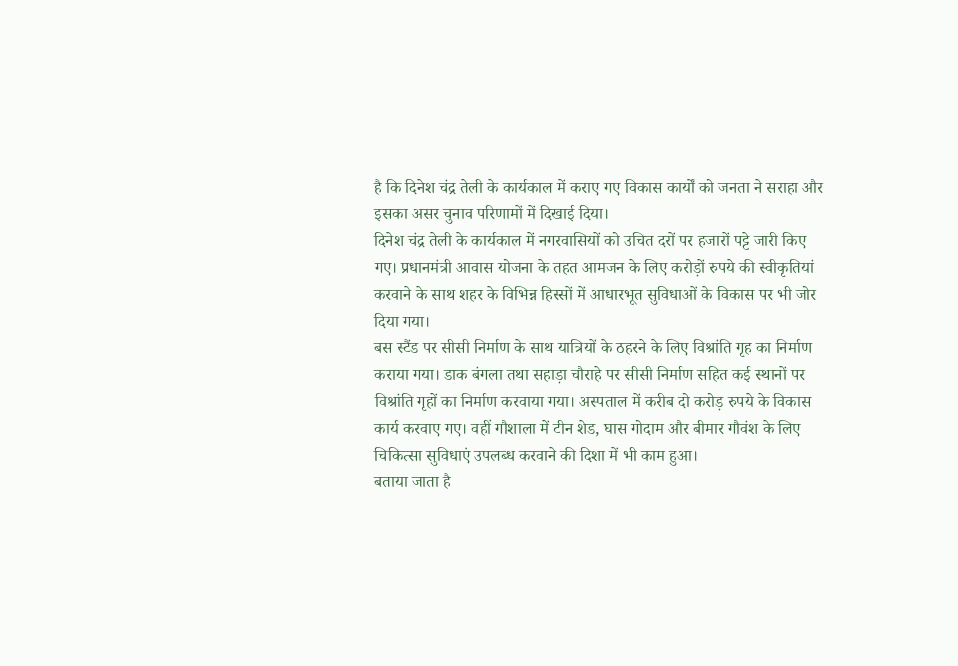है कि दिनेश चंद्र तेली के कार्यकाल में कराए गए विकास कार्यों को जनता ने सराहा और इसका असर चुनाव परिणामों में दिखाई दिया।
दिनेश चंद्र तेली के कार्यकाल में नगरवासियों को उचित दरों पर हजारों पट्टे जारी किए गए। प्रधानमंत्री आवास योजना के तहत आमजन के लिए करोड़ों रुपये की स्वीकृतियां करवाने के साथ शहर के विभिन्न हिस्सों में आधारभूत सुविधाओं के विकास पर भी जोर दिया गया।
बस स्टैंड पर सीसी निर्माण के साथ यात्रियों के ठहरने के लिए विश्रांति गृह का निर्माण कराया गया। डाक बंगला तथा सहाड़ा चौराहे पर सीसी निर्माण सहित कई स्थानों पर विश्रांति गृहों का निर्माण करवाया गया। अस्पताल में करीब दो करोड़ रुपये के विकास कार्य करवाए गए। वहीं गौशाला में टीन शेड, घास गोदाम और बीमार गौवंश के लिए चिकित्सा सुविधाएं उपलब्ध करवाने की दिशा में भी काम हुआ।
बताया जाता है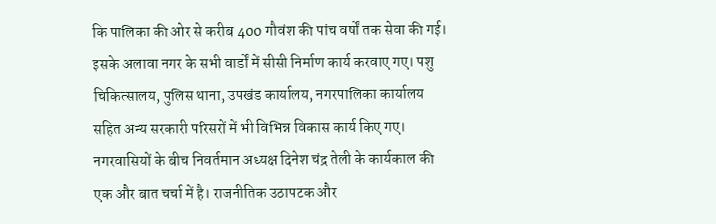कि पालिका की ओर से करीब 400 गौवंश की पांच वर्षों तक सेवा की गई। इसके अलावा नगर के सभी वार्डों में सीसी निर्माण कार्य करवाए गए। पशु चिकित्सालय, पुलिस थाना, उपखंड कार्यालय, नगरपालिका कार्यालय सहित अन्य सरकारी परिसरों में भी विभिन्न विकास कार्य किए गए।
नगरवासियों के बीच निवर्तमान अध्यक्ष दिनेश चंद्र तेली के कार्यकाल की एक और बात चर्चा में है। राजनीतिक उठापटक और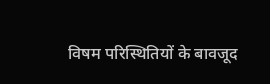विषम परिस्थितियों के बावजूद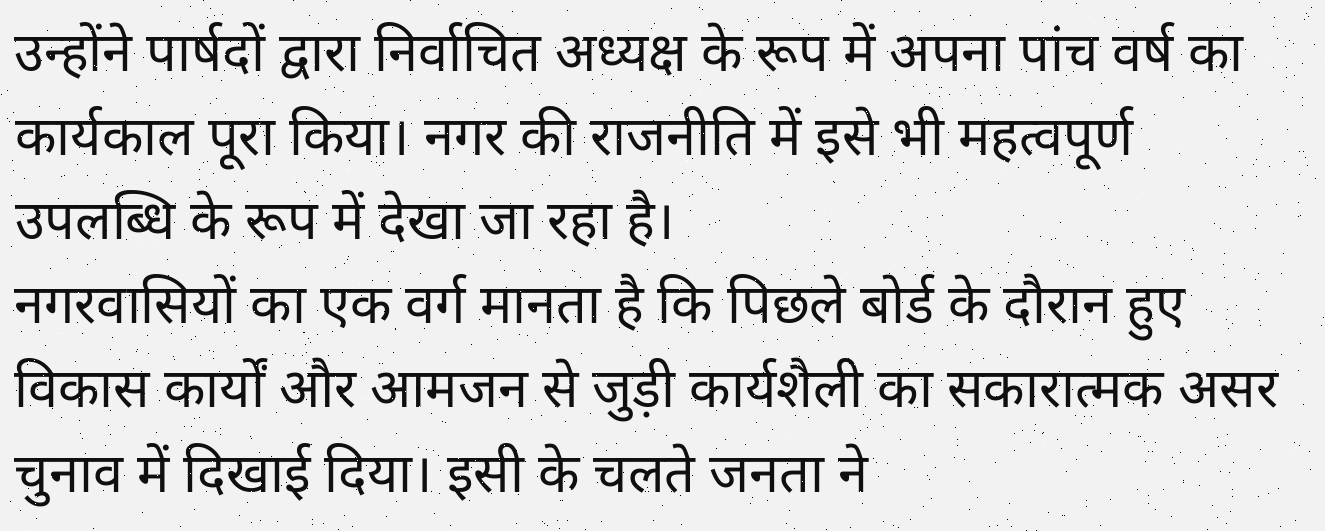उन्होंने पार्षदों द्वारा निर्वाचित अध्यक्ष के रूप में अपना पांच वर्ष का कार्यकाल पूरा किया। नगर की राजनीति में इसे भी महत्वपूर्ण उपलब्धि के रूप में देखा जा रहा है।
नगरवासियों का एक वर्ग मानता है कि पिछले बोर्ड के दौरान हुए विकास कार्यों और आमजन से जुड़ी कार्यशैली का सकारात्मक असर चुनाव में दिखाई दिया। इसी के चलते जनता ने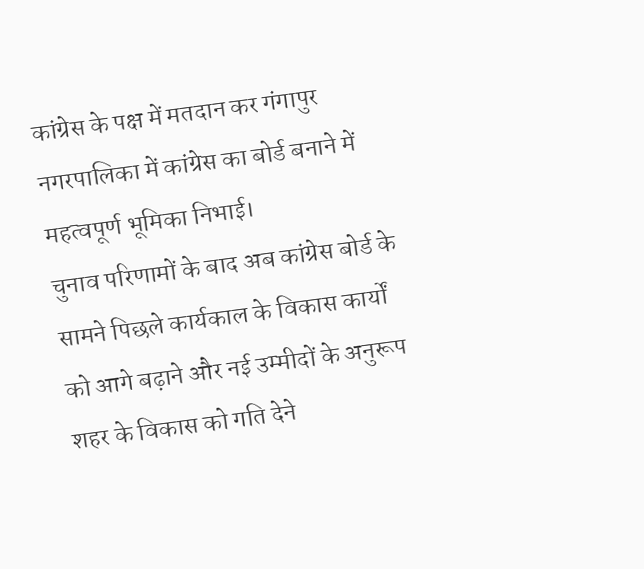कांग्रेस के पक्ष में मतदान कर गंगापुर नगरपालिका में कांग्रेस का बोर्ड बनाने में महत्वपूर्ण भूमिका निभाई।
चुनाव परिणामों के बाद अब कांग्रेस बोर्ड के सामने पिछले कार्यकाल के विकास कार्यों को आगे बढ़ाने और नई उम्मीदों के अनुरूप शहर के विकास को गति देने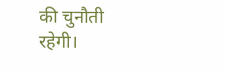की चुनौती रहेगी।